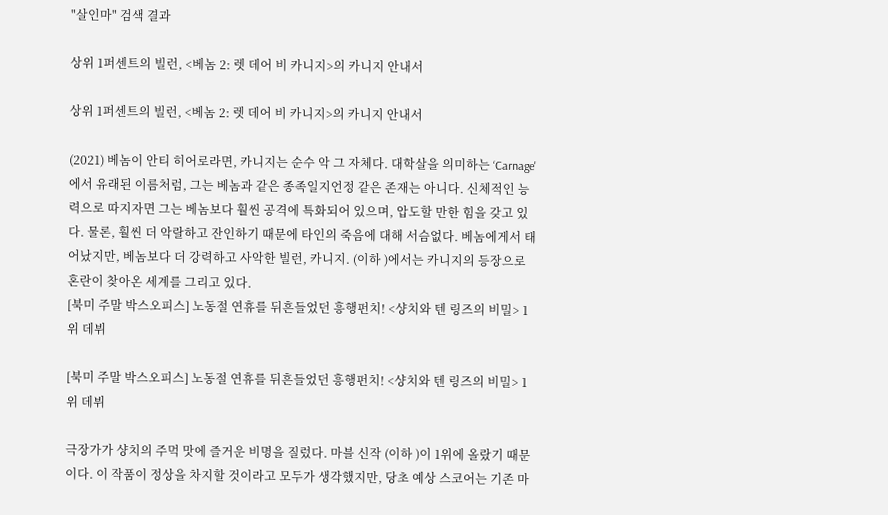"살인마" 검색 결과

상위 1퍼센트의 빌런, <베놈 2: 렛 데어 비 카니지>의 카니지 안내서

상위 1퍼센트의 빌런, <베놈 2: 렛 데어 비 카니지>의 카니지 안내서

(2021) 베놈이 안티 히어로라면, 카니지는 순수 악 그 자체다. 대학살을 의미하는 ‘Carnage'에서 유래된 이름처럼, 그는 베놈과 같은 종족일지언정 같은 존재는 아니다. 신체적인 능력으로 따지자면 그는 베놈보다 훨씬 공격에 특화되어 있으며, 압도할 만한 힘을 갖고 있다. 물론, 훨씬 더 악랄하고 잔인하기 때문에 타인의 죽음에 대해 서슴없다. 베놈에게서 태어났지만, 베놈보다 더 강력하고 사악한 빌런, 카니지. (이하 )에서는 카니지의 등장으로 혼란이 찾아온 세계를 그리고 있다.
[북미 주말 박스오피스] 노동절 연휴를 뒤흔들었던 흥행펀치! <샹치와 텐 링즈의 비밀> 1위 데뷔

[북미 주말 박스오피스] 노동절 연휴를 뒤흔들었던 흥행펀치! <샹치와 텐 링즈의 비밀> 1위 데뷔

극장가가 샹치의 주먹 맛에 즐거운 비명을 질렀다. 마블 신작 (이하 )이 1위에 올랐기 때문이다. 이 작품이 정상을 차지할 것이라고 모두가 생각했지만, 당초 예상 스코어는 기존 마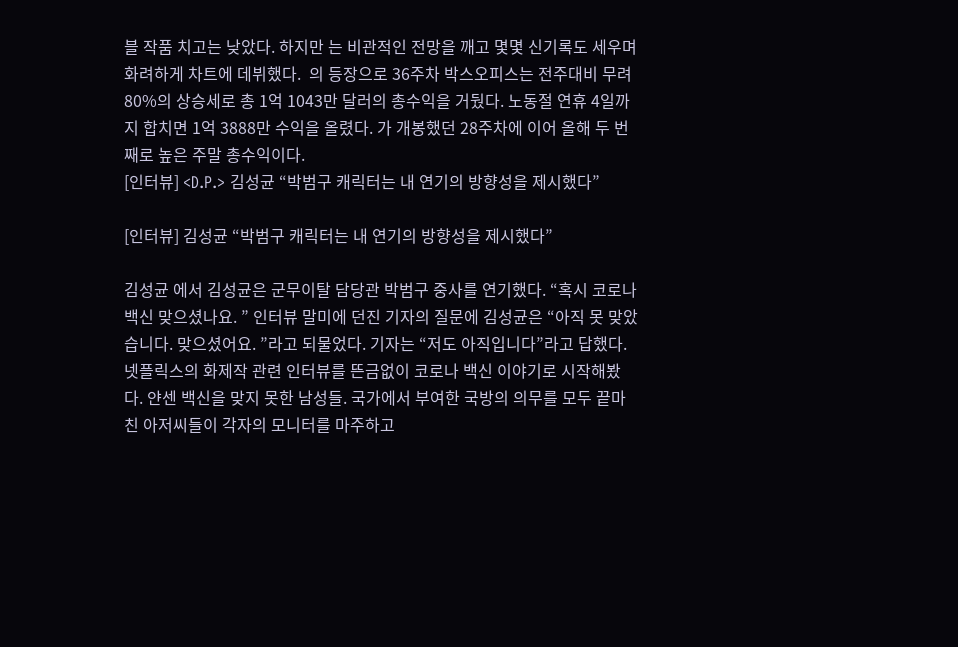블 작품 치고는 낮았다. 하지만 는 비관적인 전망을 깨고 몇몇 신기록도 세우며 화려하게 차트에 데뷔했다.  의 등장으로 36주차 박스오피스는 전주대비 무려 80%의 상승세로 총 1억 1043만 달러의 총수익을 거뒀다. 노동절 연휴 4일까지 합치면 1억 3888만 수익을 올렸다. 가 개봉했던 28주차에 이어 올해 두 번째로 높은 주말 총수익이다.
[인터뷰] <D.P.> 김성균 “박범구 캐릭터는 내 연기의 방향성을 제시했다”

[인터뷰] 김성균 “박범구 캐릭터는 내 연기의 방향성을 제시했다”

김성균 에서 김성균은 군무이탈 담당관 박범구 중사를 연기했다. “혹시 코로나 백신 맞으셨나요. ” 인터뷰 말미에 던진 기자의 질문에 김성균은 “아직 못 맞았습니다. 맞으셨어요. ”라고 되물었다. 기자는 “저도 아직입니다”라고 답했다. 넷플릭스의 화제작 관련 인터뷰를 뜬금없이 코로나 백신 이야기로 시작해봤다. 얀센 백신을 맞지 못한 남성들. 국가에서 부여한 국방의 의무를 모두 끝마친 아저씨들이 각자의 모니터를 마주하고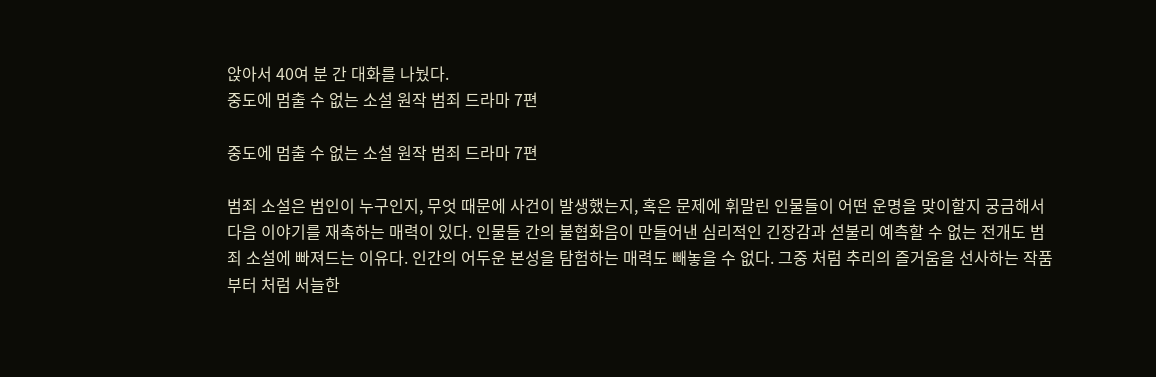앉아서 40여 분 간 대화를 나눴다.
중도에 멈출 수 없는 소설 원작 범죄 드라마 7편

중도에 멈출 수 없는 소설 원작 범죄 드라마 7편

범죄 소설은 범인이 누구인지, 무엇 때문에 사건이 발생했는지, 혹은 문제에 휘말린 인물들이 어떤 운명을 맞이할지 궁금해서 다음 이야기를 재촉하는 매력이 있다. 인물들 간의 불협화음이 만들어낸 심리적인 긴장감과 섣불리 예측할 수 없는 전개도 범죄 소설에 빠져드는 이유다. 인간의 어두운 본성을 탐험하는 매력도 빼놓을 수 없다. 그중 처럼 추리의 즐거움을 선사하는 작품부터 처럼 서늘한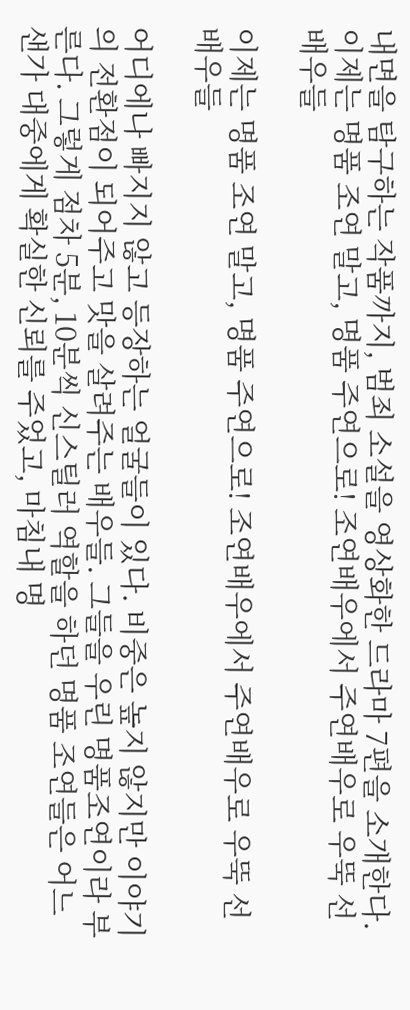내면을 탐구하는 작품까지, 범죄 소설을 영상화한 드라마 7편을 소개한다.
이제는 명품 조연 말고, 명품 주연으로! 조연배우에서 주연배우로 우뚝 선 배우들

이제는 명품 조연 말고, 명품 주연으로! 조연배우에서 주연배우로 우뚝 선 배우들

어디에나 빠지지 않고 등장하는 얼굴들이 있다. 비중은 높지 않지만 이야기의 전환점이 되어주고 맛을 살려주는 배우들. 그들을 우린 명품조연이라 부른다. 그렇게 점차 5분, 10분씩 신스틸러 역할을 하던 명품 조연들은 어느샌가 대중에게 확실한 신뢰를 주었고, 마침내 명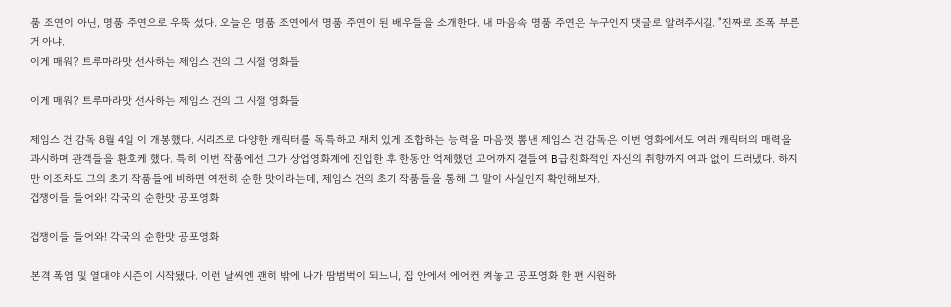품 조연이 아닌, 명품 주연으로 우뚝 섰다. 오늘은 명품 조연에서 명품 주연이 된 배우들을 소개한다. 내 마음속 명품 주연은 누구인지 댓글로 알려주시길. "진짜로 조폭 부른 거 아냐.
이게 매워? 트루마라맛 선사하는 제임스 건의 그 시절 영화들

이게 매워? 트루마라맛 선사하는 제임스 건의 그 시절 영화들

제임스 건 감독 8월 4일 이 개봉했다. 시리즈로 다양한 캐릭터를 독특하고 재치 있게 조합하는 능력을 마음껏 뽐낸 제임스 건 감독은 이번 영화에서도 여러 캐릭터의 매력을 과시하며 관객들을 환호케 했다. 특히 이번 작품에선 그가 상업영화계에 진입한 후 한동안 억제했던 고어까지 곁들여 B급친화적인 자신의 취향까지 여과 없이 드러냈다. 하지만 이조차도 그의 초기 작품들에 비하면 여전히 순한 맛이라는데, 제임스 건의 초기 작품들을 통해 그 말이 사실인지 확인해보자.
겁쟁이들 들어와! 각국의 순한맛 공포영화

겁쟁이들 들어와! 각국의 순한맛 공포영화

본격 폭염 및 열대야 시즌이 시작됐다. 이런 날씨엔 괜히 밖에 나가 땀범벅이 되느니, 집 안에서 에어컨 켜놓고 공포영화 한 편 시원하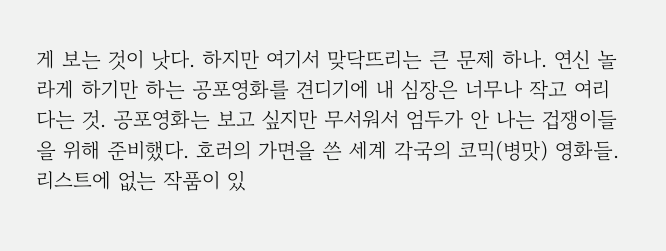게 보는 것이 낫다. 하지만 여기서 맞닥뜨리는 큰 문제 하나. 연신 놀라게 하기만 하는 공포영화를 견디기에 내 심장은 너무나 작고 여리다는 것. 공포영화는 보고 싶지만 무서워서 엄두가 안 나는 겁쟁이들을 위해 준비했다. 호러의 가면을 쓴 세계 각국의 코믹(병맛) 영화들. 리스트에 없는 작품이 있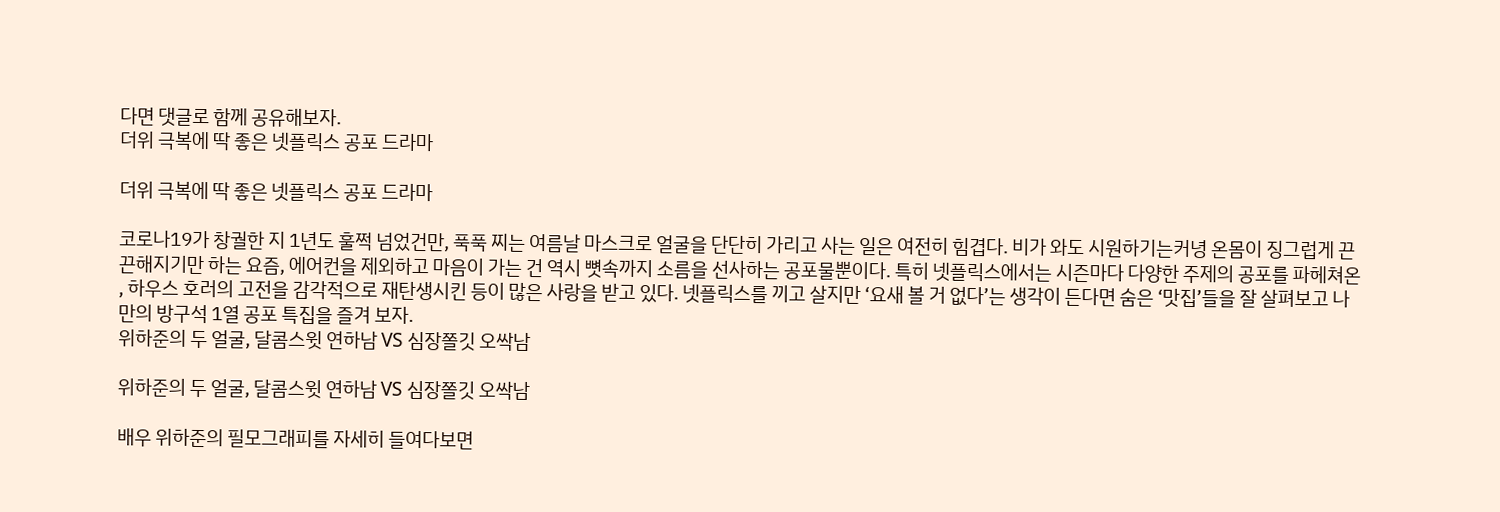다면 댓글로 함께 공유해보자.
더위 극복에 딱 좋은 넷플릭스 공포 드라마

더위 극복에 딱 좋은 넷플릭스 공포 드라마

코로나19가 창궐한 지 1년도 훌쩍 넘었건만, 푹푹 찌는 여름날 마스크로 얼굴을 단단히 가리고 사는 일은 여전히 힘겹다. 비가 와도 시원하기는커녕 온몸이 징그럽게 끈끈해지기만 하는 요즘, 에어컨을 제외하고 마음이 가는 건 역시 뼛속까지 소름을 선사하는 공포물뿐이다. 특히 넷플릭스에서는 시즌마다 다양한 주제의 공포를 파헤쳐온 , 하우스 호러의 고전을 감각적으로 재탄생시킨 등이 많은 사랑을 받고 있다. 넷플릭스를 끼고 살지만 ‘요새 볼 거 없다’는 생각이 든다면 숨은 ‘맛집’들을 잘 살펴보고 나만의 방구석 1열 공포 특집을 즐겨 보자.
위하준의 두 얼굴, 달콤스윗 연하남 VS 심장쫄깃 오싹남

위하준의 두 얼굴, 달콤스윗 연하남 VS 심장쫄깃 오싹남

배우 위하준의 필모그래피를 자세히 들여다보면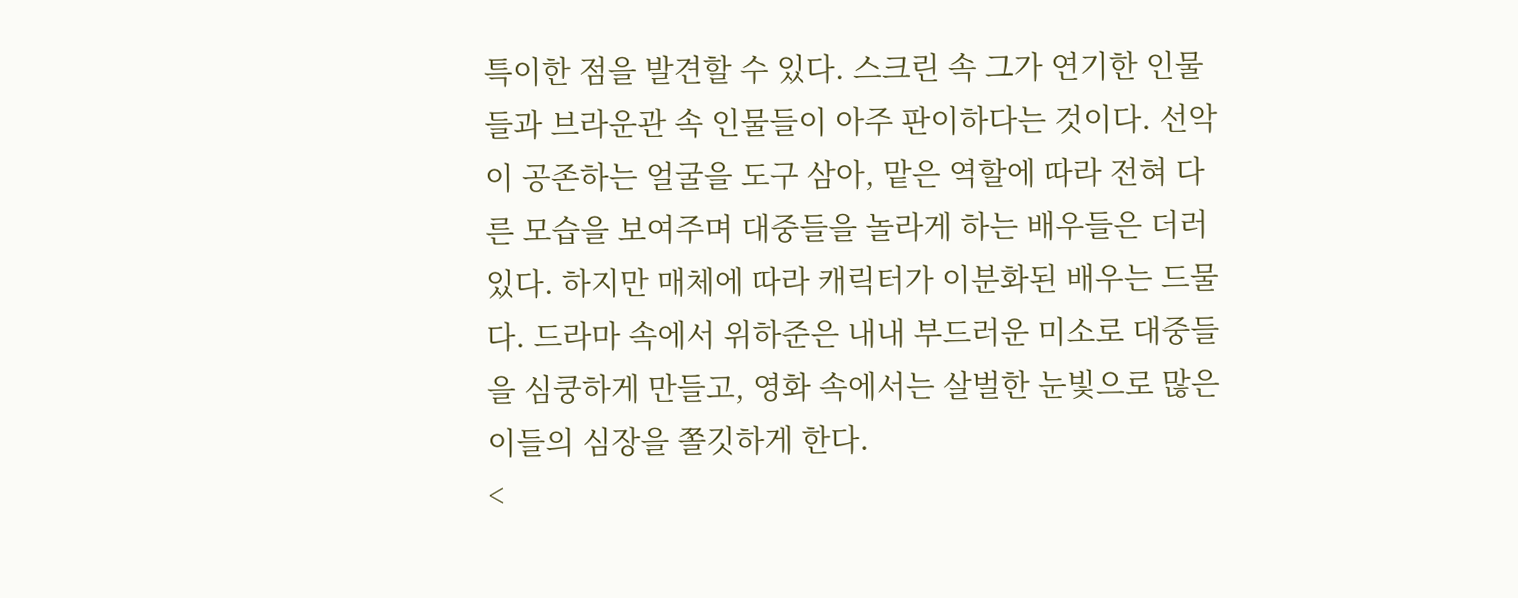특이한 점을 발견할 수 있다. 스크린 속 그가 연기한 인물들과 브라운관 속 인물들이 아주 판이하다는 것이다. 선악이 공존하는 얼굴을 도구 삼아, 맡은 역할에 따라 전혀 다른 모습을 보여주며 대중들을 놀라게 하는 배우들은 더러 있다. 하지만 매체에 따라 캐릭터가 이분화된 배우는 드물다. 드라마 속에서 위하준은 내내 부드러운 미소로 대중들을 심쿵하게 만들고, 영화 속에서는 살벌한 눈빛으로 많은 이들의 심장을 쫄깃하게 한다.
<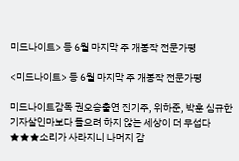미드나이트> 등 6월 마지막 주 개봉작 전문가평

<미드나이트> 등 6월 마지막 주 개봉작 전문가평

미드나이트감독 권오승출연 진기주, 위하준, 박훈 심규한 기자살인마보다 들으려 하지 않는 세상이 더 무섭다★★★소리가 사라지니 나머지 감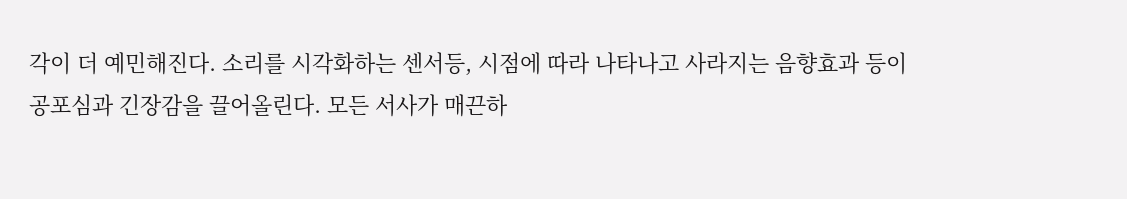각이 더 예민해진다. 소리를 시각화하는 센서등, 시점에 따라 나타나고 사라지는 음향효과 등이 공포심과 긴장감을 끌어올린다. 모든 서사가 매끈하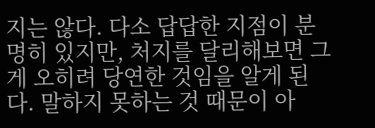지는 않다. 다소 답답한 지점이 분명히 있지만, 처지를 달리해보면 그게 오히려 당연한 것임을 알게 된다. 말하지 못하는 것 때문이 아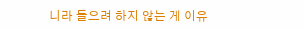니라 들으려 하지 않는 게 이유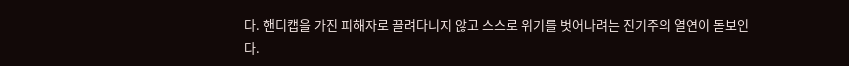다. 핸디캡을 가진 피해자로 끌려다니지 않고 스스로 위기를 벗어나려는 진기주의 열연이 돋보인다.